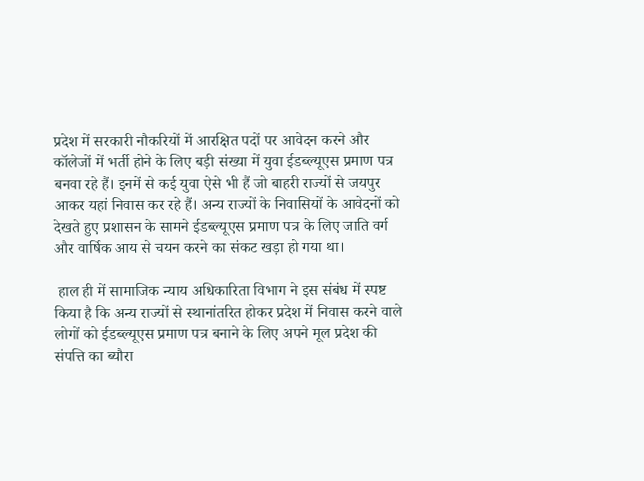प्रदेश में सरकारी नौकरियों में आरक्षित पदों पर आवेदन करने और कॉलेजों में भर्ती होने के लिए बड़ी संख्या में युवा ईडब्ल्यूएस प्रमाण पत्र बनवा रहे हैं। इनमें से कई युवा ऐसे भी हैं जो बाहरी राज्यों से जयपुर आकर यहां निवास कर रहे हैं। अन्य राज्यों के निवासियों के आवेदनों को देखते हुए प्रशासन के सामने ईडब्ल्यूएस प्रमाण पत्र के लिए जाति वर्ग और वार्षिक आय से चयन करने का संकट खड़ा हो गया था।

 हाल ही में सामाजिक न्याय अधिकारिता विभाग ने इस संबंध में स्पष्ट किया है कि अन्य राज्यों से स्थानांतरित होकर प्रदेश में निवास करने वाले लोगों को ईडब्ल्यूएस प्रमाण पत्र बनाने के लिए अपने मूल प्रदेश की संपत्ति का ब्यौरा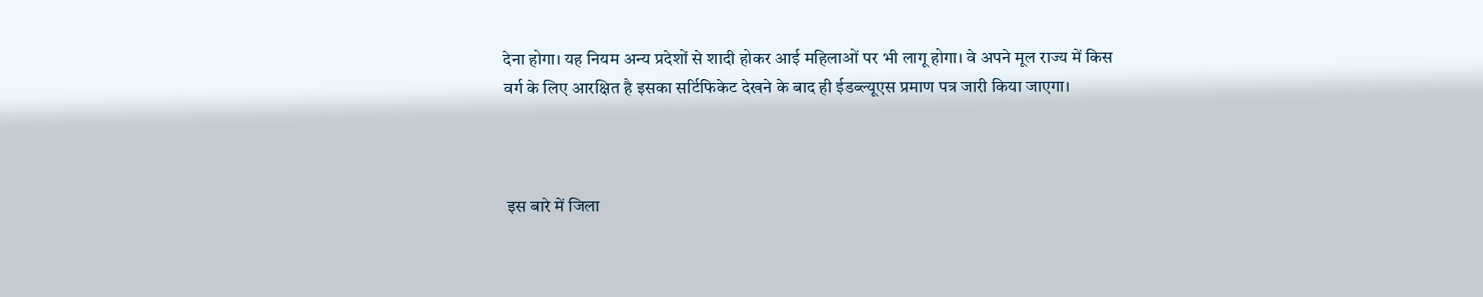देना होगा। यह नियम अन्य प्रदेशों से शादी होकर आई महिलाओं पर भी लागू होगा। वे अपने मूल राज्य में किस वर्ग के लिए आरक्षित है इसका सर्टिफिकेट देखने के बाद ही ईडब्ल्यूएस प्रमाण पत्र जारी किया जाएगा।



 इस बारे में जिला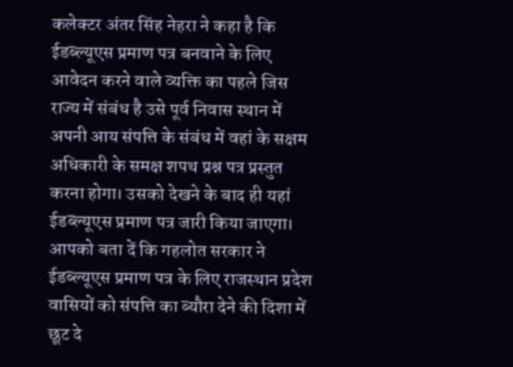कलेक्टर अंतर सिंह नेहरा ने कहा है कि ईडब्ल्यूएस प्रमाण पत्र बनवाने के लिए आवेदन करने वाले व्यक्ति का पहले जिस राज्य में संबंध है उसे पूर्व निवास स्थान में अपनी आय संपत्ति के संबंध में वहां के सक्षम अधिकारी के समक्ष शपथ प्रश्न पत्र प्रस्तुत करना होगा। उसको देखने के बाद ही यहां ईडब्ल्यूएस प्रमाण पत्र जारी किया जाएगा। आपको बता दें कि गहलोत सरकार ने ईडब्ल्यूएस प्रमाण पत्र के लिए राजस्थान प्रदेश वासियों को संपत्ति का ब्यौरा देने की दिशा में छूट दे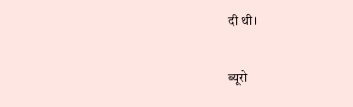दी थी।

ब्यूरो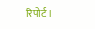रिपोर्ट।